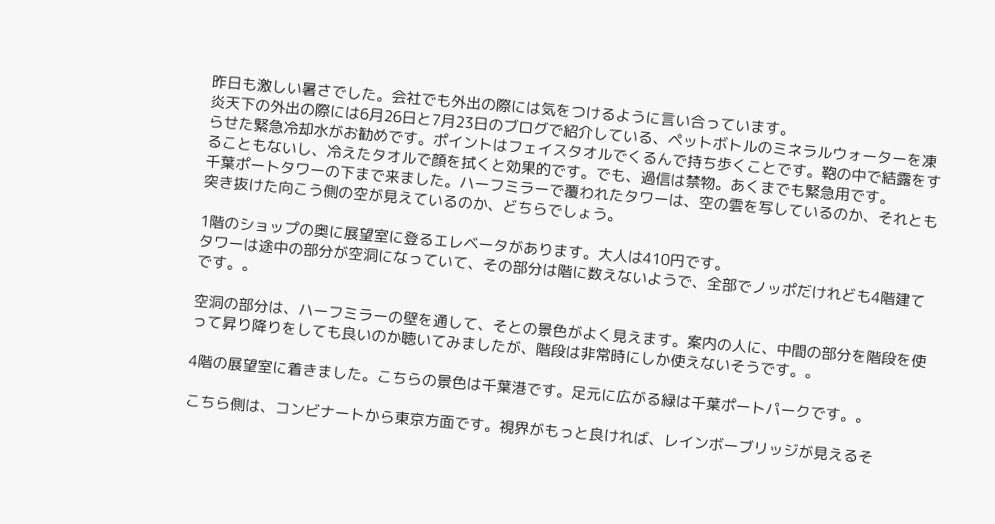昨日も激しい暑さでした。会社でも外出の際には気をつけるように言い合っています。
炎天下の外出の際には6月26日と7月23日のブログで紹介している、ペットボトルのミネラルウォーターを凍らせた緊急冷却水がお勧めです。ポイントはフェイスタオルでくるんで持ち歩くことです。鞄の中で結露をすることもないし、冷えたタオルで顔を拭くと効果的です。でも、過信は禁物。あくまでも緊急用です。
千葉ポートタワーの下まで来ました。ハーフミラーで覆われたタワーは、空の雲を写しているのか、それとも突き抜けた向こう側の空が見えているのか、どちらでしょう。

1階のショップの奥に展望室に登るエレベータがあります。大人は410円です。
タワーは途中の部分が空洞になっていて、その部分は階に数えないようで、全部でノッポだけれども4階建てです。。

空洞の部分は、ハーフミラーの壁を通して、そとの景色がよく見えます。案内の人に、中間の部分を階段を使って昇り降りをしても良いのか聴いてみましたが、階段は非常時にしか使えないそうです。。

4階の展望室に着きました。こちらの景色は千葉港です。足元に広がる緑は千葉ポートパークです。。

こちら側は、コンビナートから東京方面です。視界がもっと良ければ、レインボーブリッジが見えるそ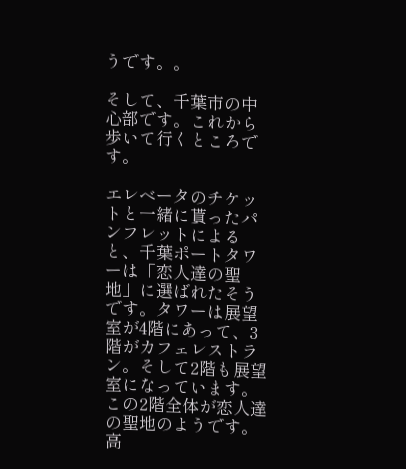うです。。

そして、千葉市の中心部です。これから歩いて行くところです。

エレベータのチケットと一緒に貰ったパンフレットによると、千葉ポートタワーは「恋人達の聖地」に選ばれたそうです。タワーは展望室が4階にあって、3階がカフェレストラン。そして2階も展望室になっています。この2階全体が恋人達の聖地のようです。高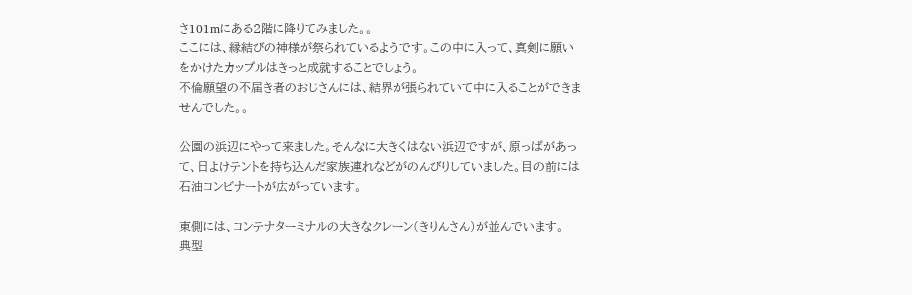さ101mにある2階に降りてみました。。
ここには、縁結びの神様が祭られているようです。この中に入って、真剣に願いをかけたカップルはきっと成就することでしょう。
不倫願望の不届き者のおじさんには、結界が張られていて中に入ることができませんでした。。

公園の浜辺にやって来ました。そんなに大きくはない浜辺ですが、原っぱがあって、日よけテントを持ち込んだ家族連れなどがのんびりしていました。目の前には石油コンビナートが広がっています。

東側には、コンテナターミナルの大きなクレーン(きりんさん)が並んでいます。
典型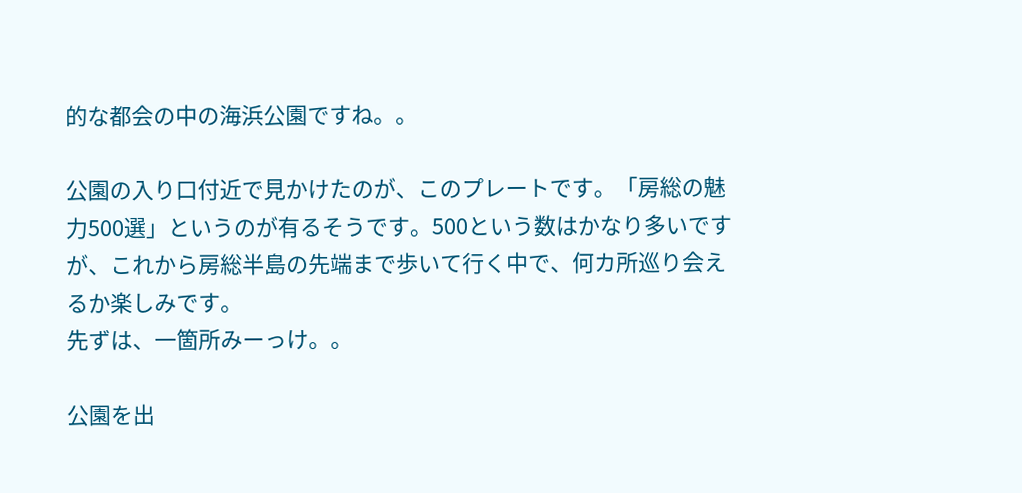的な都会の中の海浜公園ですね。。

公園の入り口付近で見かけたのが、このプレートです。「房総の魅力500選」というのが有るそうです。500という数はかなり多いですが、これから房総半島の先端まで歩いて行く中で、何カ所巡り会えるか楽しみです。
先ずは、一箇所みーっけ。。

公園を出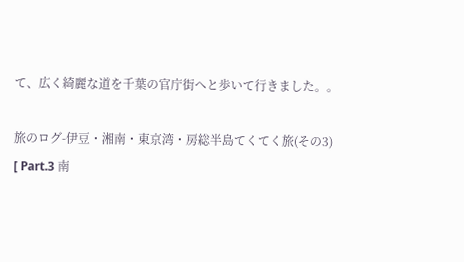て、広く綺麗な道を千葉の官庁街へと歩いて行きました。。

旅のログ-伊豆・湘南・東京湾・房総半島てくてく旅(その3)
[ Part.3 南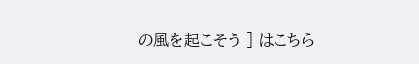の風を起こそう ] はこちら